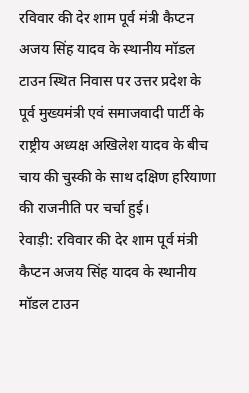रविवार की देर शाम पूर्व मंत्री कैप्टन अजय सिंह यादव के स्थानीय मॉडल टाउन स्थित निवास पर उत्तर प्रदेश के पूर्व मुख्यमंत्री एवं समाजवादी पार्टी के राष्ट्रीय अध्यक्ष अखिलेश यादव के बीच चाय की चुस्की के साथ दक्षिण हरियाणा की राजनीति पर चर्चा हुई।
रेवाड़ी: रविवार की देर शाम पूर्व मंत्री कैप्टन अजय सिंह यादव के स्थानीय मॉडल टाउन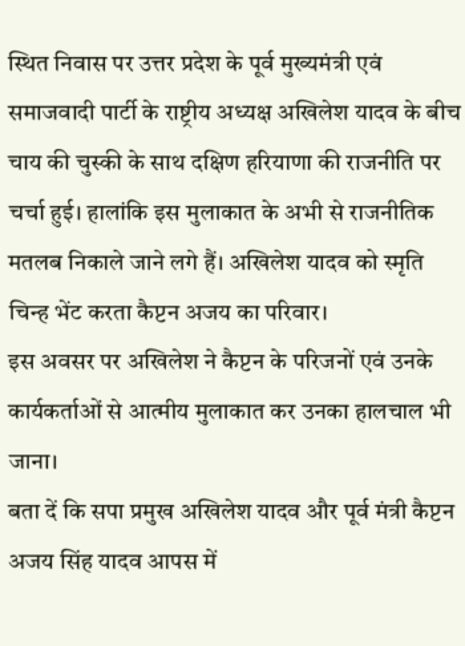स्थित निवास पर उत्तर प्रदेश के पूर्व मुख्यमंत्री एवं समाजवादी पार्टी के राष्ट्रीय अध्यक्ष अखिलेश यादव के बीच चाय की चुस्की के साथ दक्षिण हरियाणा की राजनीति पर चर्चा हुई। हालांकि इस मुलाकात के अभी से राजनीतिक मतलब निकाले जाने लगे हैं। अखिलेश यादव को स्मृति चिन्ह भेंट करता कैप्टन अजय का परिवार।
इस अवसर पर अखिलेश ने कैप्टन के परिजनों एवं उनके कार्यकर्ताओं से आत्मीय मुलाकात कर उनका हालचाल भी जाना।
बता दें कि सपा प्रमुख अखिलेश यादव और पूर्व मंत्री कैप्टन अजय सिंह यादव आपस में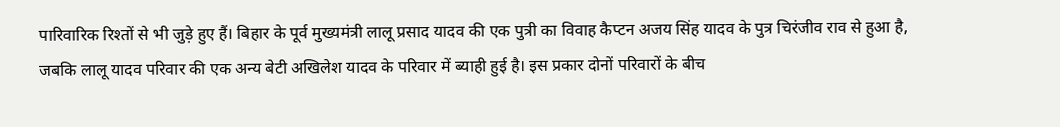पारिवारिक रिश्तों से भी जुड़े हुए हैं। बिहार के पूर्व मुख्यमंत्री लालू प्रसाद यादव की एक पुत्री का विवाह कैप्टन अजय सिंह यादव के पुत्र चिरंजीव राव से हुआ है, जबकि लालू यादव परिवार की एक अन्य बेटी अखिलेश यादव के परिवार में ब्याही हुई है। इस प्रकार दोनों परिवारों के बीच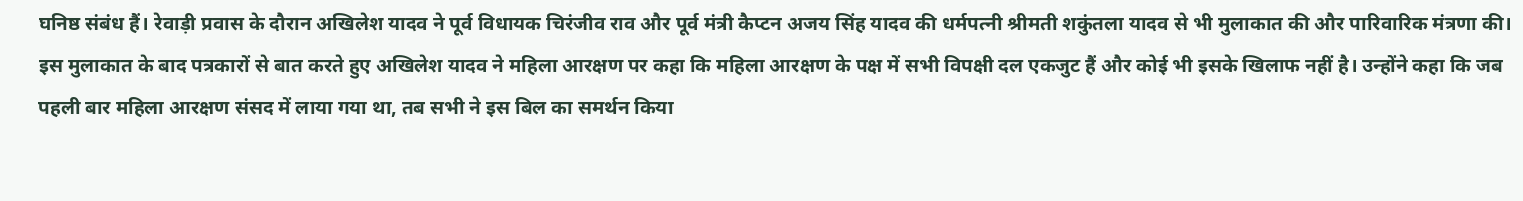घनिष्ठ संबंध हैं। रेवाड़ी प्रवास के दौरान अखिलेश यादव ने पूर्व विधायक चिरंजीव राव और पूर्व मंत्री कैप्टन अजय सिंह यादव की धर्मपत्नी श्रीमती शकुंतला यादव से भी मुलाकात की और पारिवारिक मंत्रणा की।
इस मुलाकात के बाद पत्रकारों से बात करते हुए अखिलेश यादव ने महिला आरक्षण पर कहा कि महिला आरक्षण के पक्ष में सभी विपक्षी दल एकजुट हैं और कोई भी इसके खिलाफ नहीं है। उन्होंने कहा कि जब पहली बार महिला आरक्षण संसद में लाया गया था, तब सभी ने इस बिल का समर्थन किया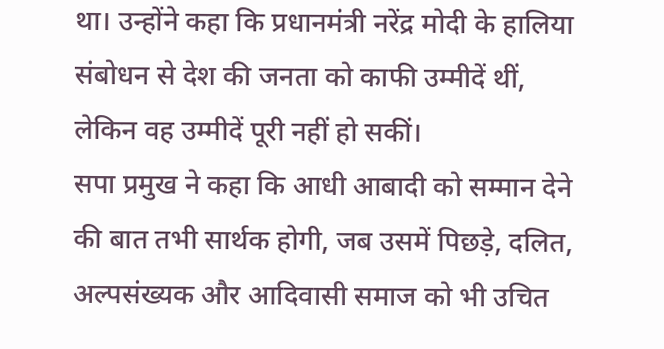था। उन्होंने कहा कि प्रधानमंत्री नरेंद्र मोदी के हालिया संबोधन से देश की जनता को काफी उम्मीदें थीं, लेकिन वह उम्मीदें पूरी नहीं हो सकीं।
सपा प्रमुख ने कहा कि आधी आबादी को सम्मान देने की बात तभी सार्थक होगी, जब उसमें पिछड़े, दलित, अल्पसंख्यक और आदिवासी समाज को भी उचित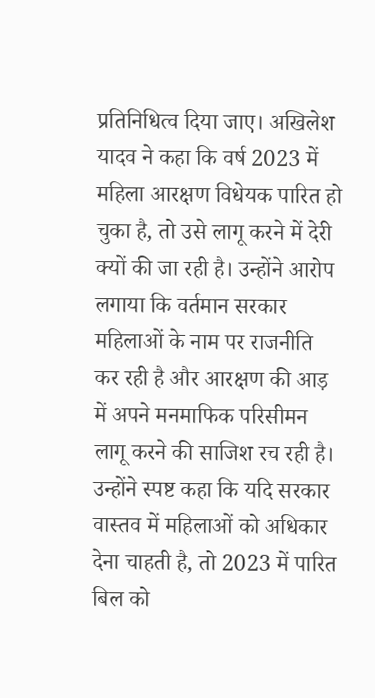प्रतिनिधित्व दिया जाए। अखिलेश यादव ने कहा कि वर्ष 2023 में महिला आरक्षण विधेयक पारित हो चुका है, तो उसे लागू करने में देरी क्यों की जा रही है। उन्होंने आरोप लगाया कि वर्तमान सरकार महिलाओं के नाम पर राजनीति कर रही है और आरक्षण की आड़ में अपने मनमाफिक परिसीमन लागू करने की साजिश रच रही है।
उन्होंने स्पष्ट कहा कि यदि सरकार वास्तव में महिलाओं को अधिकार देना चाहती है, तो 2023 में पारित बिल को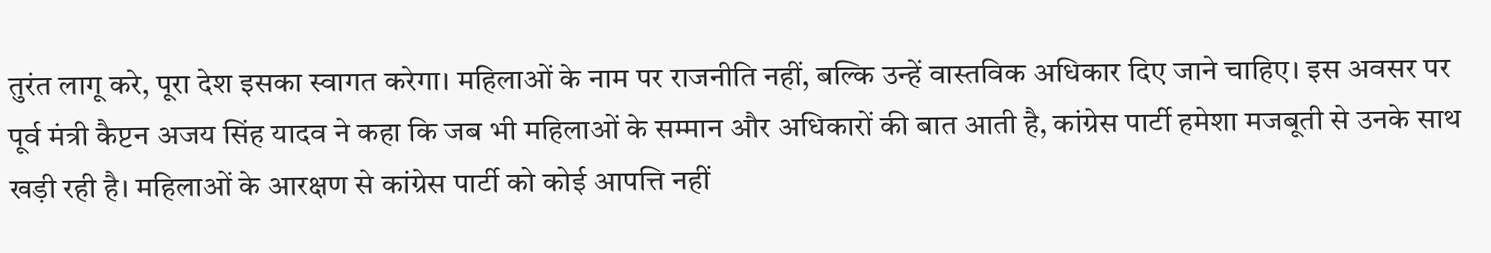तुरंत लागू करे, पूरा देश इसका स्वागत करेगा। महिलाओं के नाम पर राजनीति नहीं, बल्कि उन्हें वास्तविक अधिकार दिए जाने चाहिए। इस अवसर पर पूर्व मंत्री कैप्टन अजय सिंह यादव ने कहा कि जब भी महिलाओं के सम्मान और अधिकारों की बात आती है, कांग्रेस पार्टी हमेशा मजबूती से उनके साथ खड़ी रही है। महिलाओं के आरक्षण से कांग्रेस पार्टी को कोई आपत्ति नहीं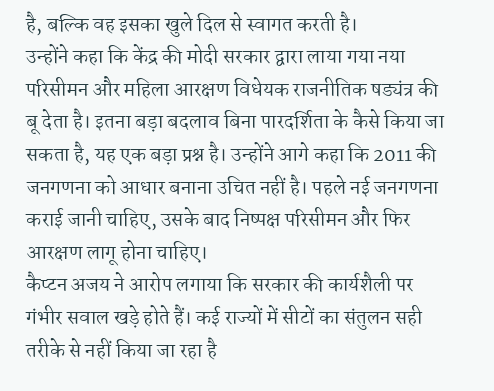है, बल्कि वह इसका खुले दिल से स्वागत करती है।
उन्होंने कहा कि केंद्र की मोदी सरकार द्वारा लाया गया नया परिसीमन और महिला आरक्षण विधेयक राजनीतिक षड्यंत्र की बू देता है। इतना बड़ा बदलाव बिना पारदर्शिता के कैसे किया जा सकता है, यह एक बड़ा प्रश्न है। उन्होंने आगे कहा कि 2011 की जनगणना को आधार बनाना उचित नहीं है। पहले नई जनगणना कराई जानी चाहिए, उसके बाद निष्पक्ष परिसीमन और फिर आरक्षण लागू होना चाहिए।
कैप्टन अजय ने आरोप लगाया कि सरकार की कार्यशैली पर गंभीर सवाल खड़े होते हैं। कई राज्यों में सीटों का संतुलन सही तरीके से नहीं किया जा रहा है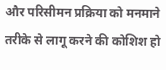और परिसीमन प्रक्रिया को मनमाने तरीके से लागू करने की कोशिश हो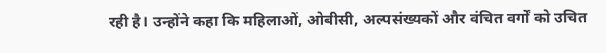रही है। उन्होंने कहा कि महिलाओं, ओबीसी, अल्पसंख्यकों और वंचित वर्गों को उचित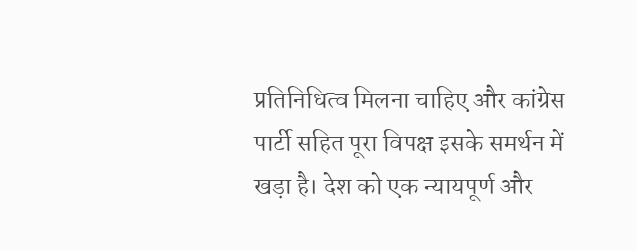प्रतिनिधित्व मिलना चाहिए और कांग्रेस पार्टी सहित पूरा विपक्ष इसके समर्थन में खड़ा है। देश को एक न्यायपूर्ण और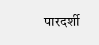पारदर्शी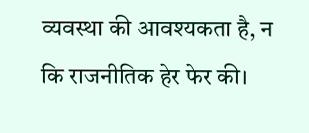व्यवस्था की आवश्यकता है, न कि राजनीतिक हेर फेर की।